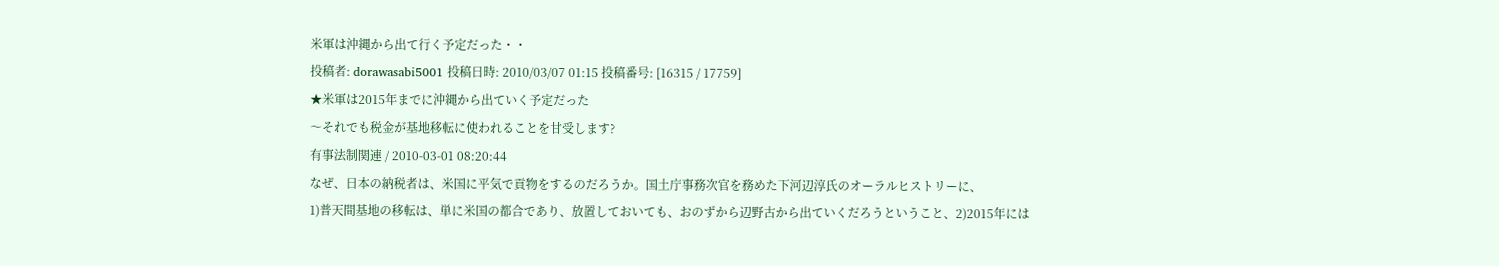米軍は沖縄から出て行く予定だった・・
投稿者: dorawasabi5001 投稿日時: 2010/03/07 01:15 投稿番号: [16315 / 17759]
★米軍は2015年までに沖縄から出ていく予定だった
〜それでも税金が基地移転に使われることを甘受します?
有事法制関連 / 2010-03-01 08:20:44
なぜ、日本の納税者は、米国に平気で貢物をするのだろうか。国土庁事務次官を務めた下河辺淳氏のオーラルヒストリーに、
1)普天間基地の移転は、単に米国の都合であり、放置しておいても、おのずから辺野古から出ていくだろうということ、2)2015年には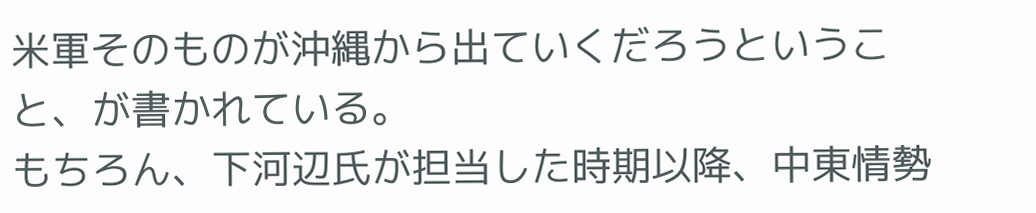米軍そのものが沖縄から出ていくだろうということ、が書かれている。
もちろん、下河辺氏が担当した時期以降、中東情勢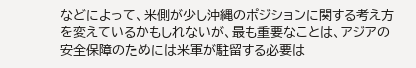などによって、米側が少し沖縄のポジションに関する考え方を変えているかもしれないが、最も重要なことは、アジアの安全保障のためには米軍が駐留する必要は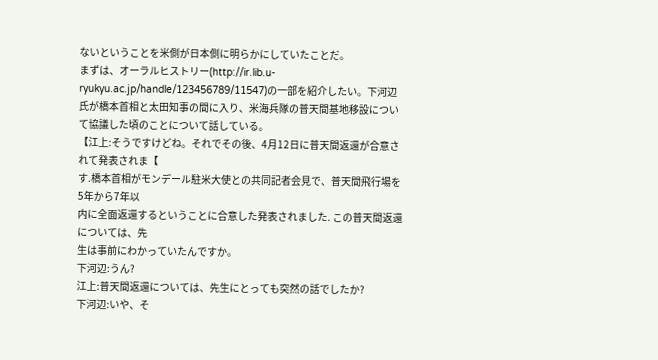ないということを米側が日本側に明らかにしていたことだ。
まずは、オーラルヒストリー(http://ir.lib.u-ryukyu.ac.jp/handle/123456789/11547)の一部を紹介したい。下河辺氏が橋本首相と太田知事の間に入り、米海兵隊の普天間基地移設について協議した頃のことについて話している。
【江上:そうですけどね。それでその後、4月12日に普天間返還が合意されて発表されま【
す.橋本首相がモンデール駐米大使との共同記者会見で、普天間飛行場を5年から7年以
内に全面返還するということに合意した発表されました. この普天間返還については、先
生は事前にわかっていたんですか。
下河辺:うん?
江上:普天間返還については、先生にとっても突然の話でしたか?
下河辺:いや、そ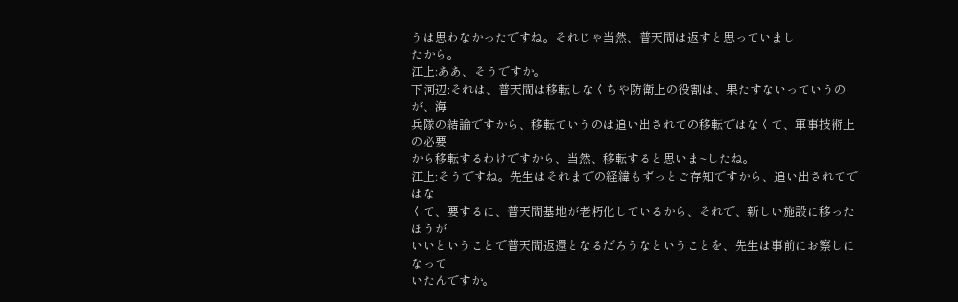うは思わなかったですね。それじゃ当然、普天間は返すと思っていまし
たから。
江上:ああ、そうですか。
下河辺:それは、普天間は移転しなくちや防衛上の役割は、果たすないっていうのが、海
兵隊の結論ですから、移転ていうのは追い出されての移転ではなくて、軍事技術上の必要
から移転するわけですから、当然、移転すると思いま~したね。
江上:そうですね。先生はそれまでの経緯もずっとご存知ですから、追い出されてではな
くて、要するに、普天間基地が老朽化しているから、それで、新しい施設に移ったほうが
いいということで普天間返還となるだろうなということを、先生は事前にお察しになって
いたんですか。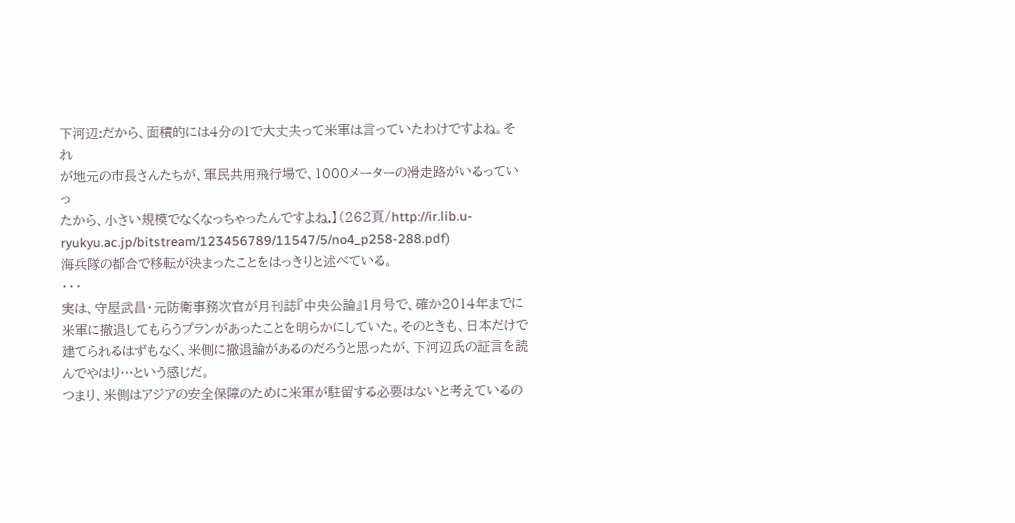下河辺:だから、面積的には4分の1で大丈夫って米軍は言っていたわけですよね。それ
が地元の市長さんたちが、軍民共用飛行場で、1000メーターの滑走路がいるっていっ
たから、小さい規模でなくなっちゃったんですよね.】(262頁/http://ir.lib.u-ryukyu.ac.jp/bitstream/123456789/11547/5/no4_p258-288.pdf)
海兵隊の都合で移転が決まったことをはっきりと述べている。
・・・
実は、守屋武昌・元防衛事務次官が月刊誌『中央公論』1月号で、確か2014年までに米軍に撤退してもらうプランがあったことを明らかにしていた。そのときも、日本だけで建てられるはずもなく、米側に撤退論があるのだろうと思ったが、下河辺氏の証言を読んでやはり…という感じだ。
つまり、米側はアジアの安全保障のために米軍が駐留する必要はないと考えているの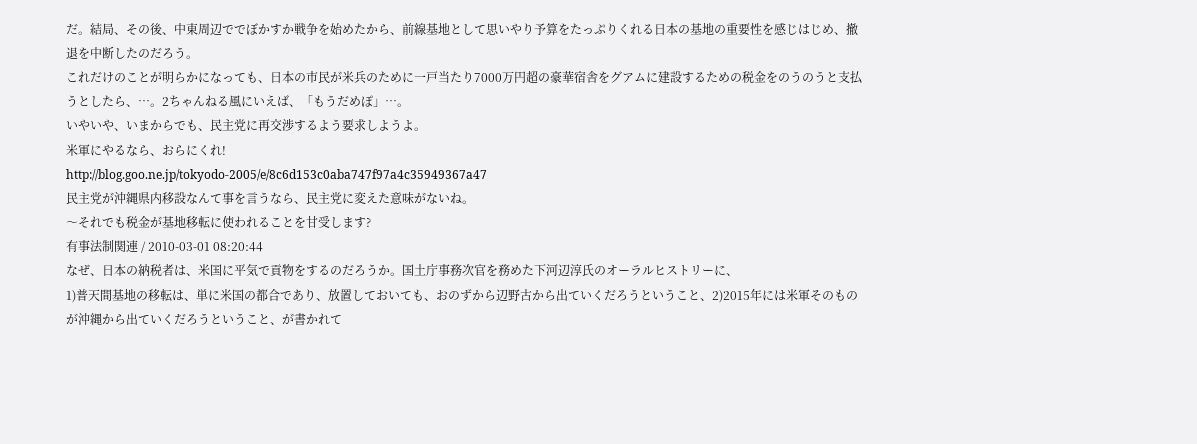だ。結局、その後、中東周辺ででぼかすか戦争を始めたから、前線基地として思いやり予算をたっぷりくれる日本の基地の重要性を感じはじめ、撤退を中断したのだろう。
これだけのことが明らかになっても、日本の市民が米兵のために一戸当たり7000万円超の豪華宿舎をグアムに建設するための税金をのうのうと支払うとしたら、…。2ちゃんねる風にいえば、「もうだめぽ」…。
いやいや、いまからでも、民主党に再交渉するよう要求しようよ。
米軍にやるなら、おらにくれ!
http://blog.goo.ne.jp/tokyodo-2005/e/8c6d153c0aba747f97a4c35949367a47
民主党が沖縄県内移設なんて事を言うなら、民主党に変えた意味がないね。
〜それでも税金が基地移転に使われることを甘受します?
有事法制関連 / 2010-03-01 08:20:44
なぜ、日本の納税者は、米国に平気で貢物をするのだろうか。国土庁事務次官を務めた下河辺淳氏のオーラルヒストリーに、
1)普天間基地の移転は、単に米国の都合であり、放置しておいても、おのずから辺野古から出ていくだろうということ、2)2015年には米軍そのものが沖縄から出ていくだろうということ、が書かれて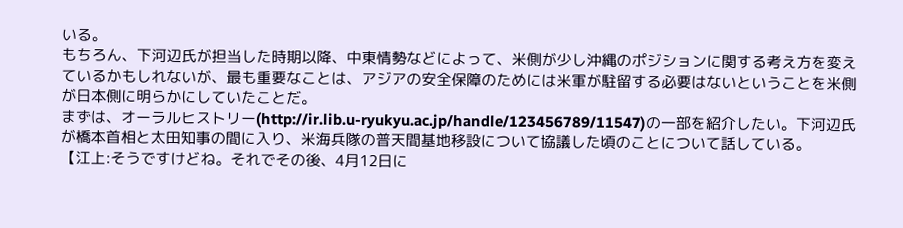いる。
もちろん、下河辺氏が担当した時期以降、中東情勢などによって、米側が少し沖縄のポジションに関する考え方を変えているかもしれないが、最も重要なことは、アジアの安全保障のためには米軍が駐留する必要はないということを米側が日本側に明らかにしていたことだ。
まずは、オーラルヒストリー(http://ir.lib.u-ryukyu.ac.jp/handle/123456789/11547)の一部を紹介したい。下河辺氏が橋本首相と太田知事の間に入り、米海兵隊の普天間基地移設について協議した頃のことについて話している。
【江上:そうですけどね。それでその後、4月12日に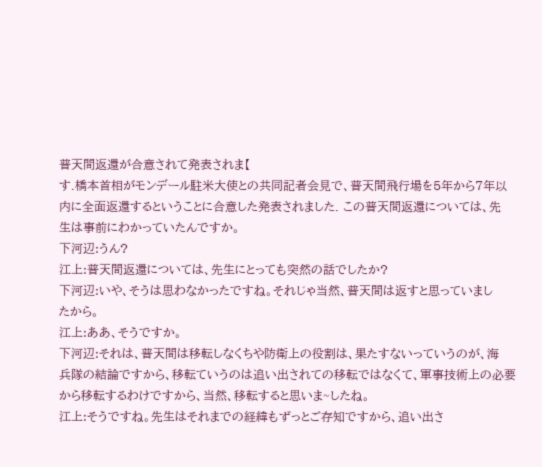普天間返還が合意されて発表されま【
す.橋本首相がモンデール駐米大使との共同記者会見で、普天間飛行場を5年から7年以
内に全面返還するということに合意した発表されました. この普天間返還については、先
生は事前にわかっていたんですか。
下河辺:うん?
江上:普天間返還については、先生にとっても突然の話でしたか?
下河辺:いや、そうは思わなかったですね。それじゃ当然、普天間は返すと思っていまし
たから。
江上:ああ、そうですか。
下河辺:それは、普天間は移転しなくちや防衛上の役割は、果たすないっていうのが、海
兵隊の結論ですから、移転ていうのは追い出されての移転ではなくて、軍事技術上の必要
から移転するわけですから、当然、移転すると思いま~したね。
江上:そうですね。先生はそれまでの経緯もずっとご存知ですから、追い出さ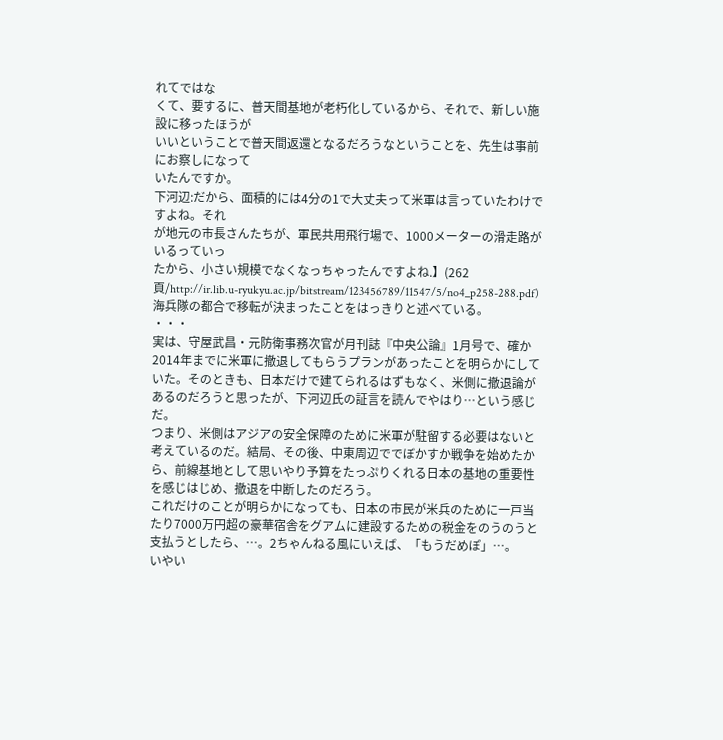れてではな
くて、要するに、普天間基地が老朽化しているから、それで、新しい施設に移ったほうが
いいということで普天間返還となるだろうなということを、先生は事前にお察しになって
いたんですか。
下河辺:だから、面積的には4分の1で大丈夫って米軍は言っていたわけですよね。それ
が地元の市長さんたちが、軍民共用飛行場で、1000メーターの滑走路がいるっていっ
たから、小さい規模でなくなっちゃったんですよね.】(262頁/http://ir.lib.u-ryukyu.ac.jp/bitstream/123456789/11547/5/no4_p258-288.pdf)
海兵隊の都合で移転が決まったことをはっきりと述べている。
・・・
実は、守屋武昌・元防衛事務次官が月刊誌『中央公論』1月号で、確か2014年までに米軍に撤退してもらうプランがあったことを明らかにしていた。そのときも、日本だけで建てられるはずもなく、米側に撤退論があるのだろうと思ったが、下河辺氏の証言を読んでやはり…という感じだ。
つまり、米側はアジアの安全保障のために米軍が駐留する必要はないと考えているのだ。結局、その後、中東周辺ででぼかすか戦争を始めたから、前線基地として思いやり予算をたっぷりくれる日本の基地の重要性を感じはじめ、撤退を中断したのだろう。
これだけのことが明らかになっても、日本の市民が米兵のために一戸当たり7000万円超の豪華宿舎をグアムに建設するための税金をのうのうと支払うとしたら、…。2ちゃんねる風にいえば、「もうだめぽ」…。
いやい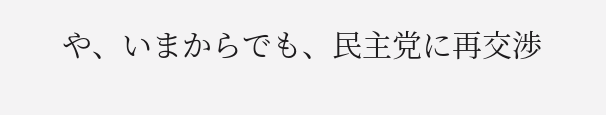や、いまからでも、民主党に再交渉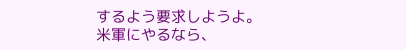するよう要求しようよ。
米軍にやるなら、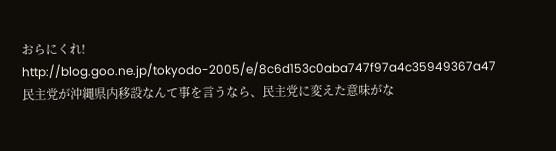おらにくれ!
http://blog.goo.ne.jp/tokyodo-2005/e/8c6d153c0aba747f97a4c35949367a47
民主党が沖縄県内移設なんて事を言うなら、民主党に変えた意味がな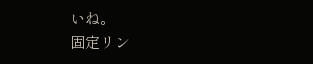いね。
固定リン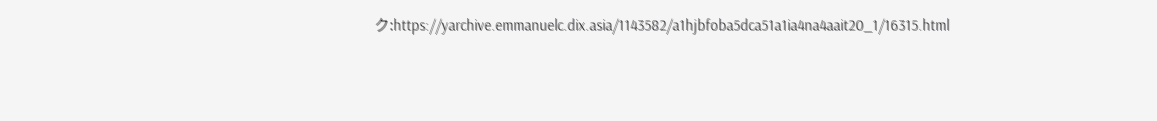ク:https://yarchive.emmanuelc.dix.asia/1143582/a1hjbfoba5dca51a1ia4na4aait20_1/16315.html